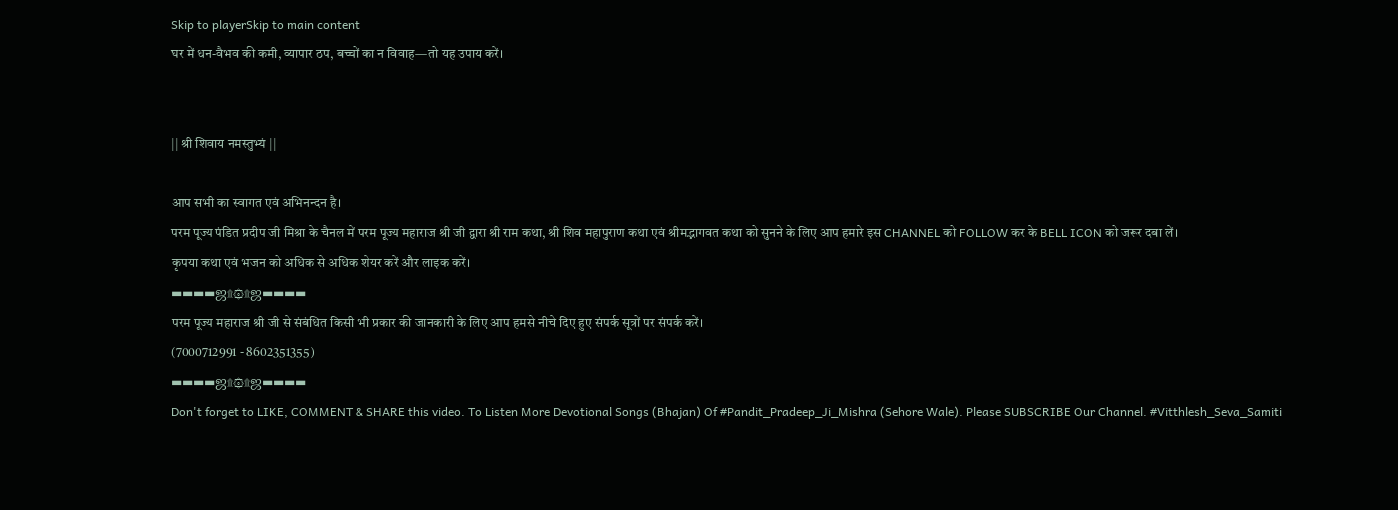Skip to playerSkip to main content
घर में धन-वैभव की कमी, व्यापार ठप, बच्चों का न विवाह—तो यह उपाय करें।


|| श्री शिवाय नमस्तुभ्यं ||

आप सभी का स्वागत एवं अभिनन्दन है।
परम पूज्य पंडित प्रदीप जी मिश्रा के चैनल में परम पूज्य महाराज श्री जी द्वारा श्री राम कथा, श्री शिव महापुराण कथा एवं श्रीमद्भागवत कथा को सुनने के लिए आप हमारे इस CHANNEL को FOLLOW कर के BELL ICON को जरूर दबा लें।
कृपया कथा एवं भजन को अधिक से अधिक शेयर करें और लाइक करें।
▬▬▬▬ஜ۩۞۩ஜ▬▬▬▬
परम पूज्य महाराज श्री जी से संबंधित किसी भी प्रकार की जानकारी के लिए आप हमसे नीचे दिए हुए संपर्क सूत्रों पर संपर्क करें।
(7000712991 - 8602351355)
▬▬▬▬ஜ۩۞۩ஜ▬▬▬▬
Don't forget to LIKE, COMMENT & SHARE this video. To Listen More Devotional Songs (Bhajan) Of #Pandit_Pradeep_Ji_Mishra (Sehore Wale). Please SUBSCRIBE Our Channel. #Vitthlesh_Seva_Samiti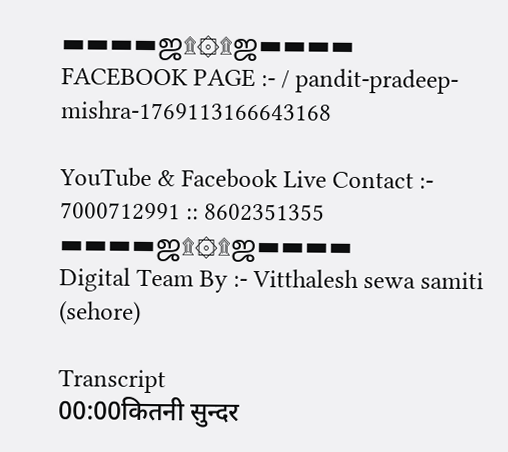▬▬▬▬ஜ۩۞۩ஜ▬▬▬▬
FACEBOOK PAGE :- / pandit-pradeep-mishra-1769113166643168

YouTube & Facebook Live Contact :- 7000712991 :: 8602351355
▬▬▬▬ஜ۩۞۩ஜ▬▬▬▬
Digital Team By :- Vitthalesh sewa samiti (sehore)

Transcript
00:00कितनी सुन्दर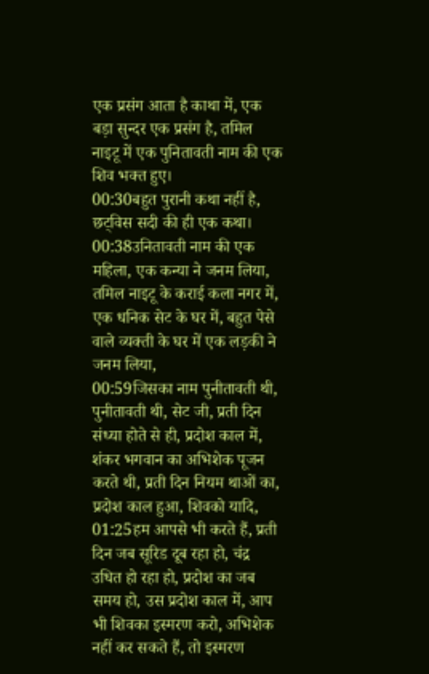एक प्रसंग आता है काथा में, एक बड़ा सुन्दर एक प्रसंग है, तमिल नाइटू में एक पुनितावती नाम की एक शिव भक्त हुए।
00:30बहुत पुरानी कथा नहीं है, छट्विस सदी की ही एक कथा।
00:38उनितावती नाम की एक महिला, एक कन्या ने जनम लिया, तमिल नाइटू के कराई कला नगर में, एक धनिक सेट के घर में, बहुत पेसे वाले व्यक्ती के घर में एक लड़की ने जनम लिया,
00:59जिसका नाम पुनीतावती थी, पुनीतावती थी, सेट जी, प्रती दिन संध्या होते से ही, प्रदोश काल में, शंकर भगवान का अभिशेक पूजन करते थी, प्रती दिन नियम थाओं का, प्रदोश काल हुआ, शिवको यादि,
01:25हम आपसे भी करते हैं, प्रती दिन जब सूरिड दूब रहा हो, चंद्र उधित हो रहा हो, प्रदोश का जब समय हो, उस प्रदोश काल में, आप भी शिवका इस्मरण करो, अभिशेक नहीं कर सकते हैं, तो इस्मरण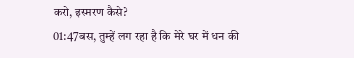करो, इस्मरण कैसे?
01:47बस, तुम्हें लग रहा है कि मेरे घर में धन की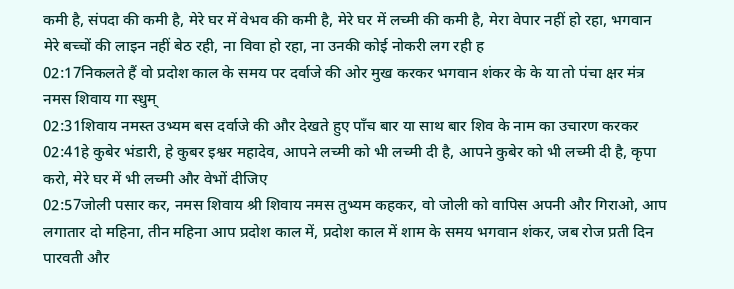कमी है, संपदा की कमी है, मेरे घर में वेभव की कमी है, मेरे घर में लच्मी की कमी है, मेरा वेपार नहीं हो रहा, भगवान मेरे बच्चों की लाइन नहीं बेठ रही, ना विवा हो रहा, ना उनकी कोई नोकरी लग रही ह
02:17निकलते हैं वो प्रदोश काल के समय पर दर्वाजे की ओर मुख करकर भगवान शंकर के के या तो पंचा क्षर मंत्र नमस शिवाय गा स्धुम्
02:31शिवाय नमस्त उभ्यम बस दर्वाजे की और देखते हुए पाँच बार या साथ बार शिव के नाम का उचारण करकर
02:41हे कुबेर भंडारी, हे कुबर इश्वर महादेव, आपने लच्मी को भी लच्मी दी है, आपने कुबेर को भी लच्मी दी है, कृपा करो, मेरे घर में भी लच्मी और वेभों दीजिए
02:57जोली पसार कर, नमस शिवाय श्री शिवाय नमस तुभ्यम कहकर, वो जोली को वापिस अपनी और गिराओ, आप लगातार दो महिना, तीन महिना आप प्रदोश काल में, प्रदोश काल में शाम के समय भगवान शंकर, जब रोज प्रती दिन पारवती और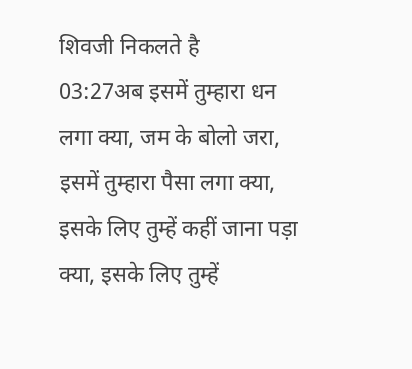शिवजी निकलते है
03:27अब इसमें तुम्हारा धन लगा क्या, जम के बोलो जरा, इसमें तुम्हारा पैसा लगा क्या, इसके लिए तुम्हें कहीं जाना पड़ा क्या, इसके लिए तुम्हें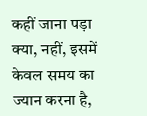कहीं जाना पड़ा क्या, नहीं, इसमें केवल समय का ज्यान करना है,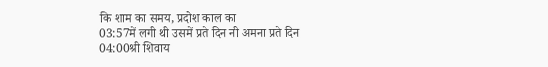कि शाम का समय, प्रदोश काल का
03:57में लगी थी उसमें प्रते दिन नी अमना प्रते दिन
04:00श्री शिवाय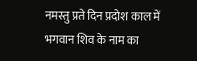नमस्तु प्रते दिन प्रदोश काल में भगवान शिव के नाम का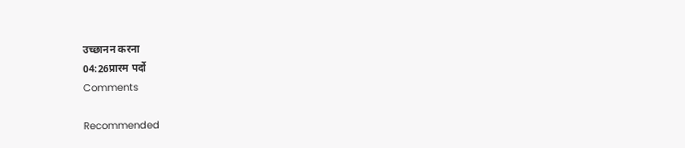उच्छानन करना
04:26प्रारम पर्दो
Comments

Recommended